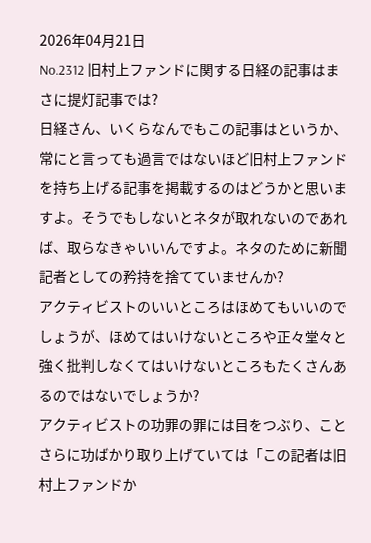2026年04月21日
No.2312 旧村上ファンドに関する日経の記事はまさに提灯記事では?
日経さん、いくらなんでもこの記事はというか、常にと言っても過言ではないほど旧村上ファンドを持ち上げる記事を掲載するのはどうかと思いますよ。そうでもしないとネタが取れないのであれば、取らなきゃいいんですよ。ネタのために新聞記者としての矜持を捨てていませんか?
アクティビストのいいところはほめてもいいのでしょうが、ほめてはいけないところや正々堂々と強く批判しなくてはいけないところもたくさんあるのではないでしょうか?
アクティビストの功罪の罪には目をつぶり、ことさらに功ばかり取り上げていては「この記者は旧村上ファンドか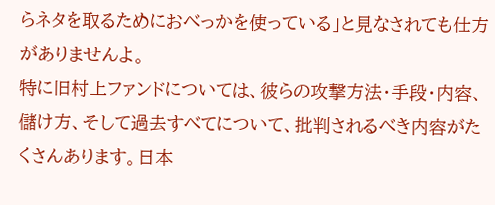らネタを取るためにおべっかを使っている」と見なされても仕方がありませんよ。
特に旧村上ファンドについては、彼らの攻撃方法・手段・内容、儲け方、そして過去すべてについて、批判されるべき内容がたくさんあります。日本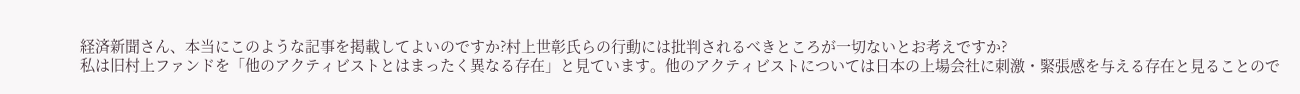経済新聞さん、本当にこのような記事を掲載してよいのですか?村上世彰氏らの行動には批判されるべきところが一切ないとお考えですか?
私は旧村上ファンドを「他のアクティビストとはまったく異なる存在」と見ています。他のアクティビストについては日本の上場会社に刺激・緊張感を与える存在と見ることので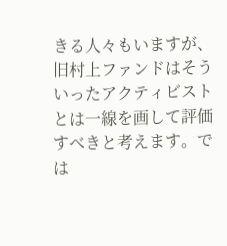きる人々もいますが、旧村上ファンドはそういったアクティビストとは一線を画して評価すべきと考えます。では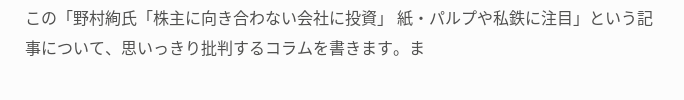この「野村絢氏「株主に向き合わない会社に投資」 紙・パルプや私鉄に注目」という記事について、思いっきり批判するコラムを書きます。ま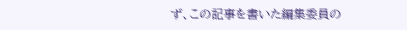ず、この記事を書いた編集委員の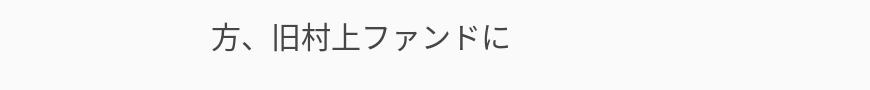方、旧村上ファンドに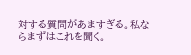対する質問があますぎる。私ならまずはこれを聞く。